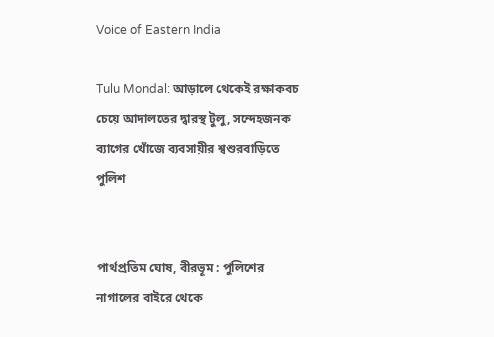Voice of Eastern India

Tulu Mondal: আড়ালে থেকেই রক্ষাকবচ চেয়ে আদালতের দ্বারস্থ টুলু, সন্দেহজনক ব্যাগের খোঁজে ব্যবসায়ীর শ্বশুরবাড়িতে পুলিশ


পার্থপ্রতিম ঘোষ, বীরভূম : পুলিশের নাগালের বাইরে থেকে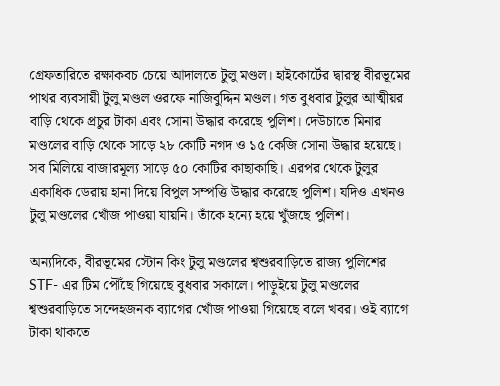গ্রেফতারিতে রক্ষাকবচ চেয়ে আদালতে টুলু মণ্ডল। হাইকোর্টের দ্বারস্থ বীরভূমের পাথর ব্যবসায়ী টুলু মণ্ডল ওরফে নাজিবুদ্দিন মণ্ডল। গত বুধবার টুলুর আত্মীয়র বাড়ি থেকে প্রচুর টাকা এবং সোনা উদ্ধার করেছে পুলিশ। দেউচাতে মিনার মণ্ডলের বাড়ি থেকে সাড়ে ২৮ কোটি নগদ ও ১৫ কেজি সোনা উদ্ধার হয়েছে। সব মিলিয়ে বাজারমূল্য সাড়ে ৫০ কোটির কাছাকাছি। এরপর থেকে টুলুর একাধিক ডেরায় হানা দিয়ে বিপুল সম্পত্তি উদ্ধার করেছে পুলিশ। যদিও এখনও টুলু মণ্ডলের খোঁজ পাওয়া যায়নি। তাঁকে হন্যে হয়ে খুঁজছে পুলিশ।

অন্যদিকে, বীরভূমের স্টোন কিং টুলু মণ্ডলের শ্বশুরবাড়িতে রাজ্য পুলিশের STF- এর টিম পৌঁছে গিয়েছে বুধবার সকালে। পাড়ুইয়ে টুলু মণ্ডলের শ্বশুরবাড়িতে সন্দেহজনক ব্যাগের খোঁজ পাওয়া গিয়েছে বলে খবর। ওই ব্যাগে টাকা থাকতে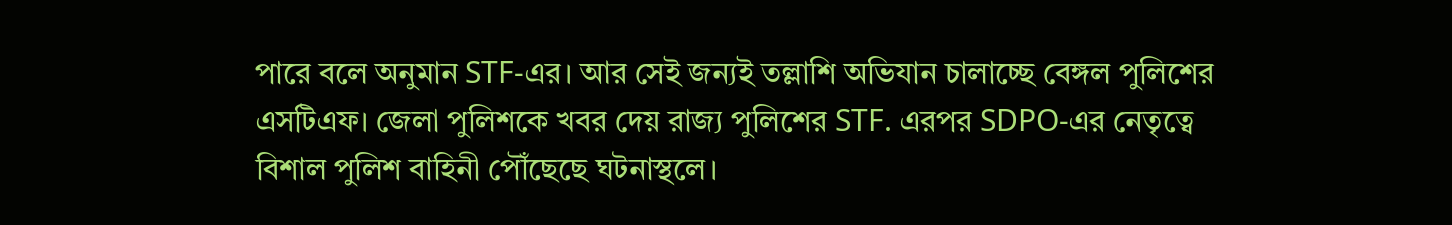পারে বলে অনুমান STF-এর। আর সেই জন্যই তল্লাশি অভিযান চালাচ্ছে বেঙ্গল পুলিশের এসটিএফ। জেলা পুলিশকে খবর দেয় রাজ্য পুলিশের STF. এরপর SDPO-এর নেতৃত্বে বিশাল পুলিশ বাহিনী পৌঁছেছে ঘটনাস্থলে।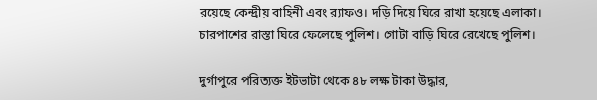রয়েছে কেন্দ্রীয় বাহিনী এবং র‍্যাফও। দড়ি দিয়ে ঘিরে রাখা হয়েছে এলাকা। চারপাশের রাস্তা ঘিরে ফেলেছে পুলিশ। গোটা বাড়ি ঘিরে রেখেছে পুলিশ।

দুর্গাপুরে পরিত্যক্ত ইটভাটা থেকে ৪৮ লক্ষ টাকা উদ্ধার,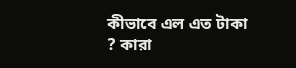কীভাবে এল এত টাকা ? কারা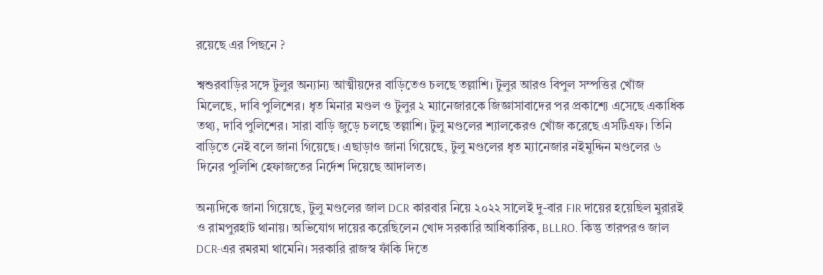রয়েছে এর পিছনে ?

শ্বশুরবাড়ির সঙ্গে টুলুর অন্যান্য আত্মীয়দের বাড়িতেও চলছে তল্লাশি। টুলুর আরও বিপুল সম্পত্তির খোঁজ মিলেছে, দাবি পুলিশের। ধৃত মিনার মণ্ডল ও টুলুর ২ ম্যানেজারকে জিজ্ঞাসাবাদের পর প্রকাশ্যে এসেছে একাধিক তথ্য, দাবি পুলিশের। সারা বাড়ি জুড়ে চলছে তল্লাশি। টুলু মণ্ডলের শ্যালকেরও খোঁজ করেছে এসটিএফ। তিনি বাড়িতে নেই বলে জানা গিয়েছে। এছাড়াও জানা গিয়েছে, টুলু মণ্ডলের ধৃত ম্যানেজার নইমুদ্দিন মণ্ডলের ৬ দিনের পুলিশি হেফাজতের নির্দেশ দিয়েছে আদালত।

অন্যদিকে জানা গিয়েছে, টুলু মণ্ডলের জাল DCR কারবার নিয়ে ২০২২ সালেই দু-বার FIR দায়ের হয়েছিল মুরারই ও রামপুরহাট থানায়। অভিযোগ দায়ের করেছিলেন খোদ সরকারি আধিকারিক, BLLRO. কিন্তু তারপরও জাল DCR-এর রমরমা থামেনি। সরকারি রাজস্ব ফাঁকি দিতে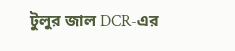টুলুর জাল DCR-এর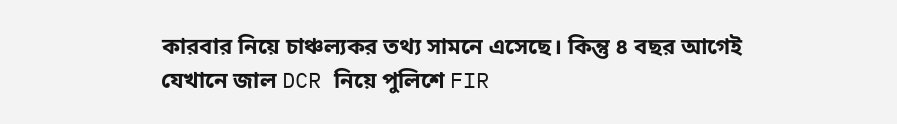কারবার নিয়ে চাঞ্চল্যকর তথ্য সামনে এসেছে। কিন্তু ৪ বছর আগেই যেখানে জাল DCR নিয়ে পুলিশে FIR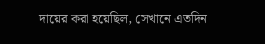দায়ের করা হয়েছিল, সেখানে এতদিন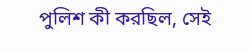পুলিশ কী করছিল, সেই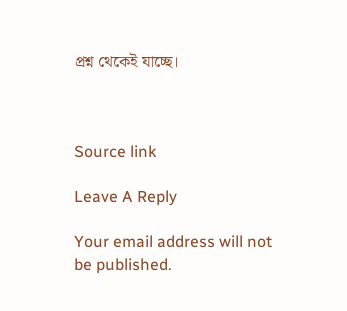প্রশ্ন থেকেই যাচ্ছে।



Source link

Leave A Reply

Your email address will not be published.